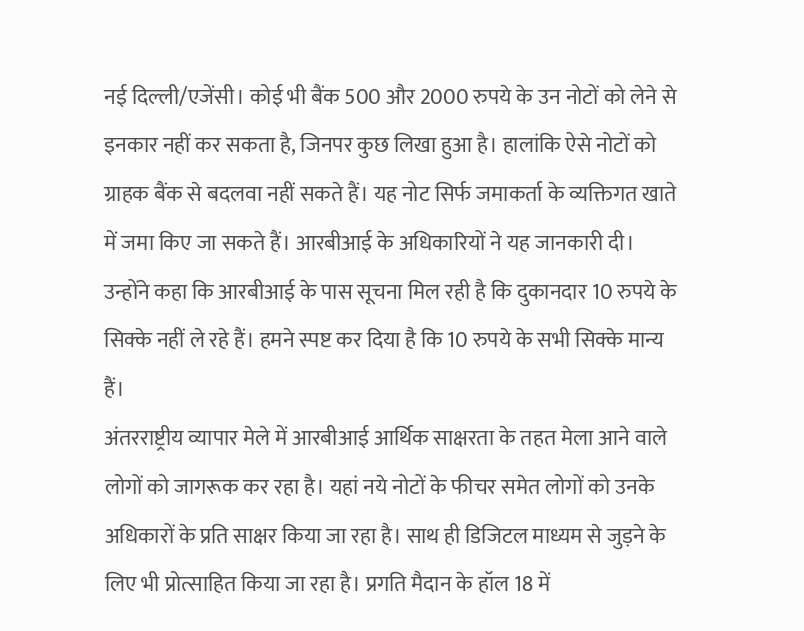नई दिल्ली/एजेंसी। कोई भी बैंक 500 और 2000 रुपये के उन नोटों को लेने से इनकार नहीं कर सकता है, जिनपर कुछ लिखा हुआ है। हालांकि ऐसे नोटों को ग्राहक बैंक से बदलवा नहीं सकते हैं। यह नोट सिर्फ जमाकर्ता के व्यक्तिगत खाते में जमा किए जा सकते हैं। आरबीआई के अधिकारियों ने यह जानकारी दी। उन्होंने कहा कि आरबीआई के पास सूचना मिल रही है कि दुकानदार 10 रुपये के सिक्के नहीं ले रहे हैं। हमने स्पष्ट कर दिया है कि 10 रुपये के सभी सिक्के मान्य हैं।
अंतरराष्ट्रीय व्यापार मेले में आरबीआई आर्थिक साक्षरता के तहत मेला आने वाले लोगों को जागरूक कर रहा है। यहां नये नोटों के फीचर समेत लोगों को उनके अधिकारों के प्रति साक्षर किया जा रहा है। साथ ही डिजिटल माध्यम से जुड़ने के लिए भी प्रोत्साहित किया जा रहा है। प्रगति मैदान के हॉल 18 में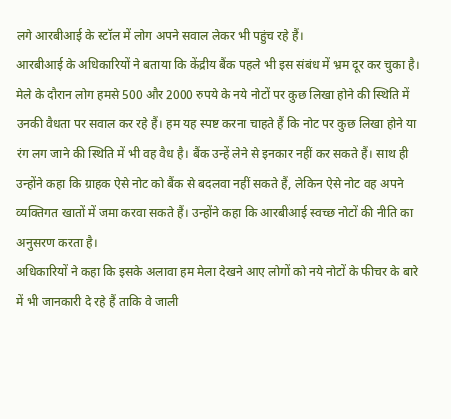लगे आरबीआई के स्टॉल में लोग अपने सवाल लेकर भी पहुंच रहे हैं।
आरबीआई के अधिकारियों ने बताया कि केंद्रीय बैंक पहले भी इस संबंध में भ्रम दूर कर चुका है। मेले के दौरान लोग हमसे 500 और 2000 रुपये के नये नोटों पर कुछ लिखा होने की स्थिति में उनकी वैधता पर सवाल कर रहे हैं। हम यह स्पष्ट करना चाहते हैं कि नोट पर कुछ लिखा होने या रंग लग जाने की स्थिति में भी वह वैध है। बैंक उन्हें लेने से इनकार नहीं कर सकते हैं। साथ ही उन्होंने कहा कि ग्राहक ऐसे नोट को बैंक से बदलवा नहीं सकते हैं, लेकिन ऐसे नोट वह अपने व्यक्तिगत खातों में जमा करवा सकते हैं। उन्होंने कहा कि आरबीआई स्वच्छ नोटों की नीति का अनुसरण करता है।
अधिकारियों ने कहा कि इसके अलावा हम मेला देखने आए लोगों को नये नोटों के फीचर के बारे में भी जानकारी दे रहे हैं ताकि वे जाली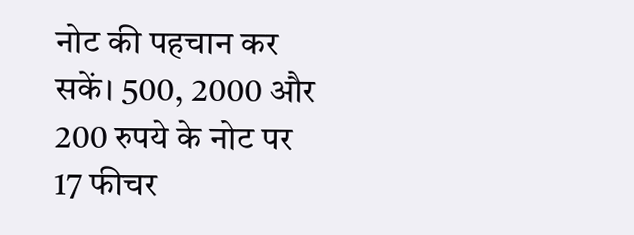नोट की पहचान कर सकें। 500, 2000 और 200 रुपये के नोट पर 17 फीचर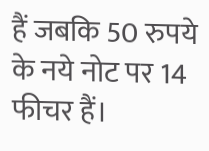हैं जबकि 50 रुपये के नये नोट पर 14 फीचर हैं।